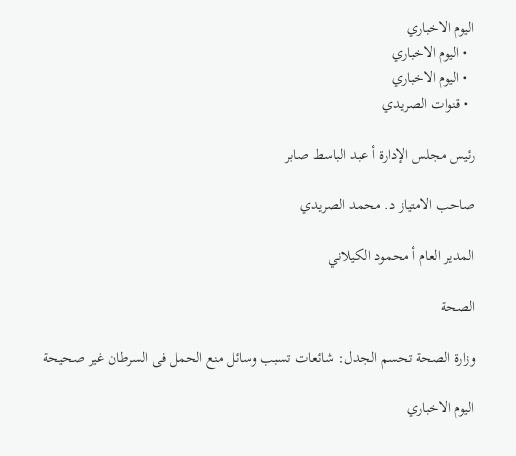اليوم الاخباري
  • اليوم الاخباري
  • اليوم الاخباري
  • قنوات الصريدي

رئيس مجلس الإدارة أ عبد الباسط صابر

صاحب الامتياز د. محمد الصريدي

المدير العام أ محمود الكيلاني

الصحة

وزارة الصحة تحسم الجدل: شائعات تسبب وسائل منع الحمل فى السرطان غير صحيحة

اليوم الاخباري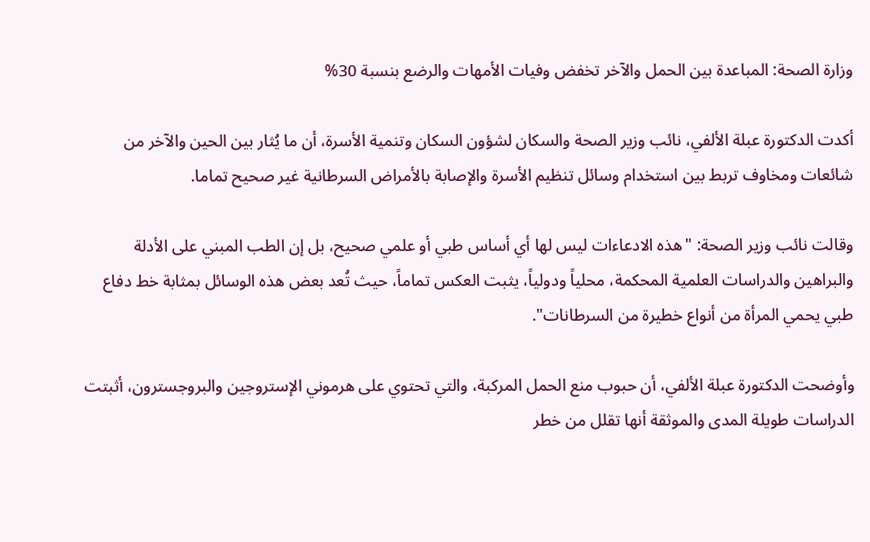وزارة الصحة: المباعدة بين الحمل والآخر تخفض وفيات الأمهات والرضع بنسبة 30%

أكدت الدكتورة عبلة الألفي، نائب وزير الصحة والسكان لشؤون السكان وتنمية الأسرة، أن ما يُثار بين الحين والآخر من شائعات ومخاوف تربط بين استخدام وسائل تنظيم الأسرة والإصابة بالأمراض السرطانية غير صحيح تماما.

وقالت نائب وزير الصحة: "هذه الادعاءات ليس لها أي أساس طبي أو علمي صحيح، بل إن الطب المبني على الأدلة والبراهين والدراسات العلمية المحكمة، محلياً ودولياً، يثبت العكس تماماً، حيث تُعد بعض هذه الوسائل بمثابة خط دفاع طبي يحمي المرأة من أنواع خطيرة من السرطانات".

وأوضحت الدكتورة عبلة الألفي، أن حبوب منع الحمل المركبة، والتي تحتوي على هرموني الإستروجين والبروجسترون، أثبتت الدراسات طويلة المدى والموثقة أنها تقلل من خطر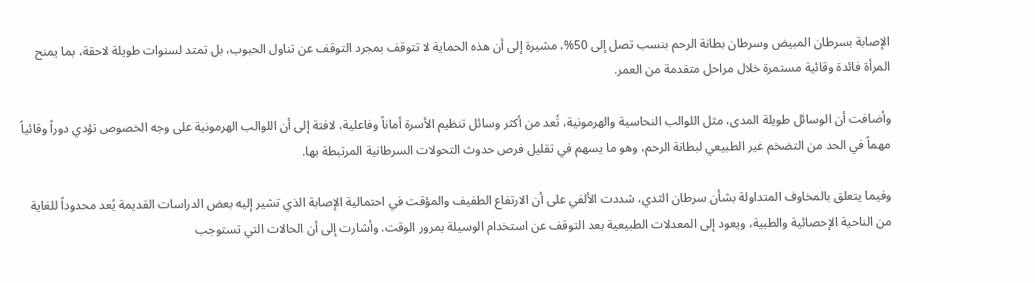الإصابة بسرطان المبيض وسرطان بطانة الرحم بنسب تصل إلى 50%، مشيرة إلى أن هذه الحماية لا تتوقف بمجرد التوقف عن تناول الحبوب، بل تمتد لسنوات طويلة لاحقة، بما يمنح المرأة فائدة وقائية مستمرة خلال مراحل متقدمة من العمر.

وأضافت أن الوسائل طويلة المدى، مثل اللوالب النحاسية والهرمونية، تُعد من أكثر وسائل تنظيم الأسرة أماناً وفاعلية، لافتة إلى أن اللوالب الهرمونية على وجه الخصوص تؤدي دوراً وقائياً مهماً في الحد من التضخم غير الطبيعي لبطانة الرحم، وهو ما يسهم في تقليل فرص حدوث التحولات السرطانية المرتبطة بها.

وفيما يتعلق بالمخاوف المتداولة بشأن سرطان الثدي، شددت الألفي على أن الارتفاع الطفيف والمؤقت في احتمالية الإصابة الذي تشير إليه بعض الدراسات القديمة يُعد محدوداً للغاية من الناحية الإحصائية والطبية، ويعود إلى المعدلات الطبيعية بعد التوقف عن استخدام الوسيلة بمرور الوقت. وأشارت إلى أن الحالات التي تستوجب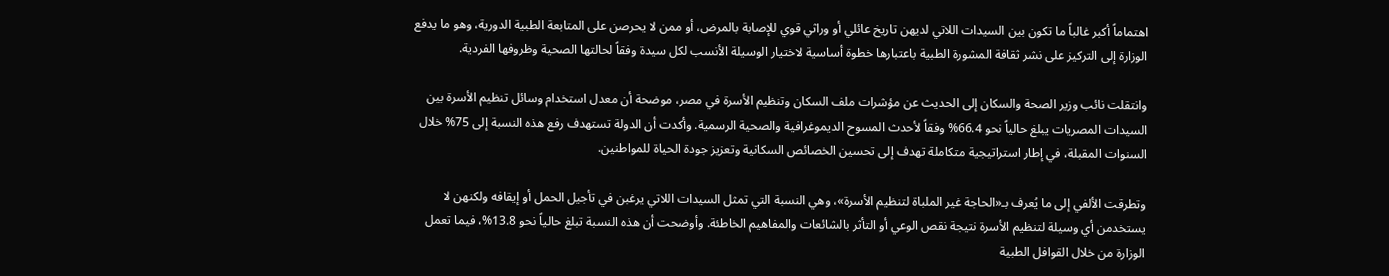اهتماماً أكبر غالباً ما تكون بين السيدات اللاتي لديهن تاريخ عائلي أو وراثي قوي للإصابة بالمرض، أو ممن لا يحرصن على المتابعة الطبية الدورية، وهو ما يدفع الوزارة إلى التركيز على نشر ثقافة المشورة الطبية باعتبارها خطوة أساسية لاختيار الوسيلة الأنسب لكل سيدة وفقاً لحالتها الصحية وظروفها الفردية.

وانتقلت نائب وزير الصحة والسكان إلى الحديث عن مؤشرات ملف السكان وتنظيم الأسرة في مصر، موضحة أن معدل استخدام وسائل تنظيم الأسرة بين السيدات المصريات يبلغ حالياً نحو 66.4% وفقاً لأحدث المسوح الديموغرافية والصحية الرسمية. وأكدت أن الدولة تستهدف رفع هذه النسبة إلى 75% خلال السنوات المقبلة، في إطار استراتيجية متكاملة تهدف إلى تحسين الخصائص السكانية وتعزيز جودة الحياة للمواطنين.

وتطرقت الألفي إلى ما يُعرف بـ«الحاجة غير الملباة لتنظيم الأسرة»، وهي النسبة التي تمثل السيدات اللاتي يرغبن في تأجيل الحمل أو إيقافه ولكنهن لا يستخدمن أي وسيلة لتنظيم الأسرة نتيجة نقص الوعي أو التأثر بالشائعات والمفاهيم الخاطئة. وأوضحت أن هذه النسبة تبلغ حالياً نحو 13.8%، فيما تعمل الوزارة من خلال القوافل الطبية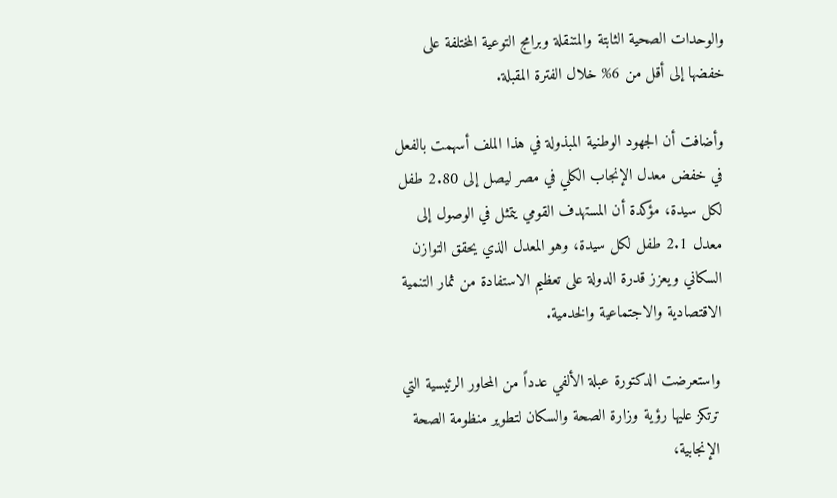والوحدات الصحية الثابتة والمتنقلة وبرامج التوعية المختلفة على خفضها إلى أقل من 6% خلال الفترة المقبلة.

وأضافت أن الجهود الوطنية المبذولة في هذا الملف أسهمت بالفعل في خفض معدل الإنجاب الكلي في مصر ليصل إلى 2.80 طفل لكل سيدة، مؤكدة أن المستهدف القومي يتمثل في الوصول إلى معدل 2.1 طفل لكل سيدة، وهو المعدل الذي يحقق التوازن السكاني ويعزز قدرة الدولة على تعظيم الاستفادة من ثمار التنمية الاقتصادية والاجتماعية والخدمية.

واستعرضت الدكتورة عبلة الألفي عدداً من المحاور الرئيسية التي ترتكز عليها رؤية وزارة الصحة والسكان لتطوير منظومة الصحة الإنجابية،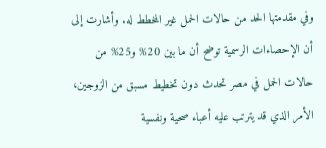وفي مقدمتها الحد من حالات الحمل غير المخطط له. وأشارت إلى أن الإحصاءات الرسمية توضح أن ما بين 20% و25% من حالات الحمل في مصر تحدث دون تخطيط مسبق من الزوجين، الأمر الذي قد يترتب عليه أعباء صحية ونفسية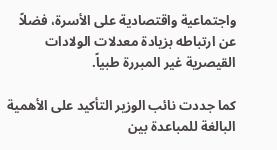واجتماعية واقتصادية على الأسرة، فضلاً عن ارتباطه بزيادة معدلات الولادات القيصرية غير المبررة طبياً.

كما جددت نائب الوزير التأكيد على الأهمية البالغة للمباعدة بين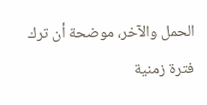الحمل والآخر، موضحة أن ترك فترة زمنية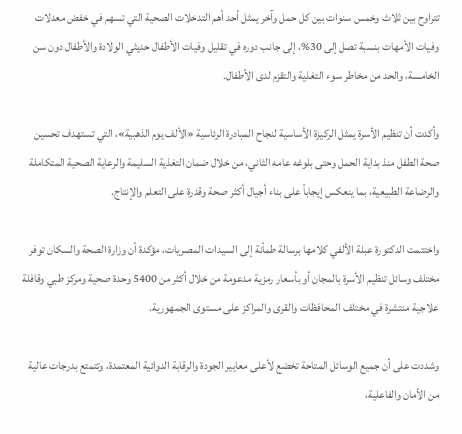تتراوح بين ثلاث وخمس سنوات بين كل حمل وآخر يمثل أحد أهم التدخلات الصحية التي تسهم في خفض معدلات وفيات الأمهات بنسبة تصل إلى 30%، إلى جانب دوره في تقليل وفيات الأطفال حديثي الولادة والأطفال دون سن الخامسة، والحد من مخاطر سوء التغذية والتقزم لدى الأطفال.

وأكدت أن تنظيم الأسرة يمثل الركيزة الأساسية لنجاح المبادرة الرئاسية «الألف يوم الذهبية»، التي تستهدف تحسين صحة الطفل منذ بداية الحمل وحتى بلوغه عامه الثاني، من خلال ضمان التغذية السليمة والرعاية الصحية المتكاملة والرضاعة الطبيعية، بما ينعكس إيجاباً على بناء أجيال أكثر صحة وقدرة على التعلم والإنتاج.

واختتمت الدكتورة عبلة الألفي كلامها برسالة طمأنة إلى السيدات المصريات، مؤكدة أن وزارة الصحة والسكان توفر مختلف وسائل تنظيم الأسرة بالمجان أو بأسعار رمزية مدعومة من خلال أكثر من 5400 وحدة صحية ومركز طبي وقافلة علاجية منتشرة في مختلف المحافظات والقرى والمراكز على مستوى الجمهورية.

وشددت على أن جميع الوسائل المتاحة تخضع لأعلى معايير الجودة والرقابة الدوائية المعتمدة، وتتمتع بدرجات عالية من الأمان والفاعلية،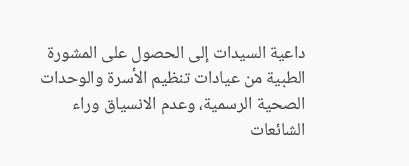داعية السيدات إلى الحصول على المشورة الطبية من عيادات تنظيم الأسرة والوحدات الصحية الرسمية، وعدم الانسياق وراء الشائعات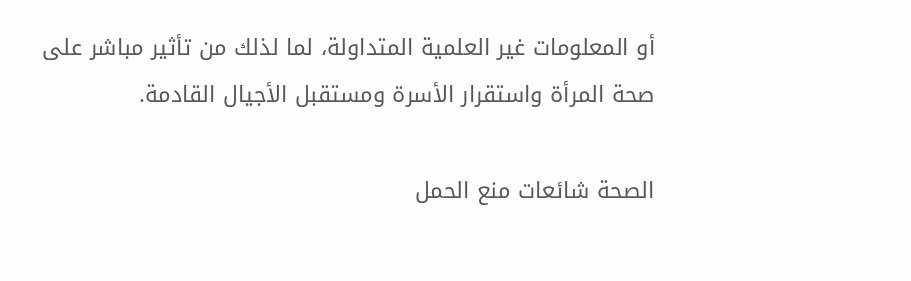أو المعلومات غير العلمية المتداولة، لما لذلك من تأثير مباشر على صحة المرأة واستقرار الأسرة ومستقبل الأجيال القادمة.

الصحة شائعات منع الحمل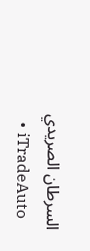السرطان الصريدي
  • iTradeAuto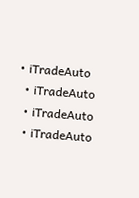• iTradeAuto
  • iTradeAuto
  • iTradeAuto
  • iTradeAuto